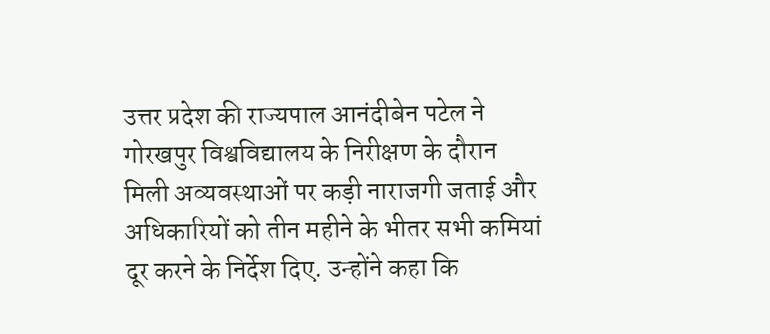उत्तर प्रदेश की राज्यपाल आनंदीबेन पटेल ने गोरखपुर विश्वविद्यालय के निरीक्षण के दौरान मिली अव्यवस्थाओं पर कड़ी नाराजगी जताई और अधिकारियों को तीन महीने के भीतर सभी कमियां दूर करने के निर्देश दिए. उन्होंने कहा कि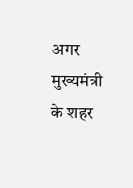अगर मुख्यमंत्री के शहर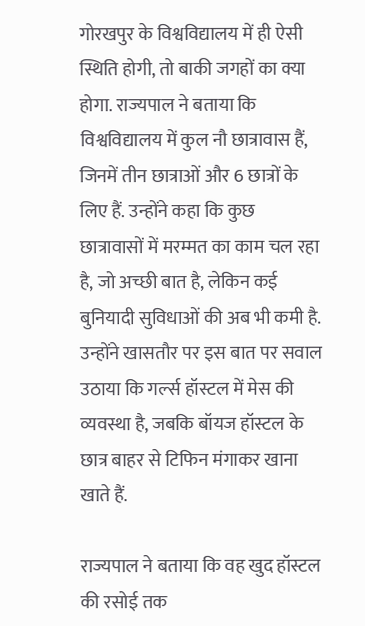गोरखपुर के विश्वविद्यालय में ही ऐसी स्थिति होगी, तो बाकी जगहों का क्या होगा. राज्यपाल ने बताया कि विश्वविद्यालय में कुल नौ छात्रावास हैं, जिनमें तीन छात्राओं और 6 छात्रों के लिए हैं. उन्होंने कहा कि कुछ छात्रावासों में मरम्मत का काम चल रहा है, जो अच्छी बात है, लेकिन कई बुनियादी सुविधाओं की अब भी कमी है. उन्होंने खासतौर पर इस बात पर सवाल उठाया कि गर्ल्स हॉस्टल में मेस की व्यवस्था है, जबकि बॉयज हॉस्टल के छात्र बाहर से टिफिन मंगाकर खाना खाते हैं.

राज्यपाल ने बताया कि वह खुद हॉस्टल की रसोई तक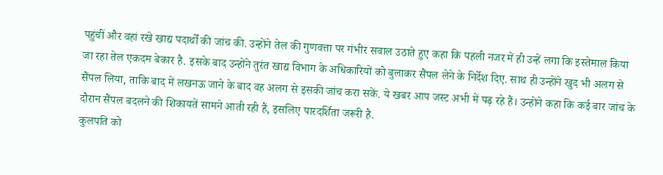पहुंचीं और वहां रखे खाद्य पदार्थों की जांच की. उन्होंने तेल की गुणवत्ता पर गंभीर सवाल उठाते हुए कहा कि पहली नजर में ही उन्हें लगा कि इस्तेमाल किया जा रहा तेल एकदम बेकार है. इसके बाद उन्होंने तुरंत खाद्य विभाग के अधिकारियों को बुलाकर सैंपल लेने के निर्देश दिए. साथ ही उन्होंने खुद भी अलग से सैंपल लिया, ताकि बाद में लखनऊ जाने के बाद वह अलग से इसकी जांच करा सकें. ये खबर आप जस्ट अभी में पढ़ रहे हैं। उन्होंने कहा कि कई बार जांच के दौरान सैंपल बदलने की शिकायतें सामने आती रही हैं, इसलिए पारदर्शिता जरूरी है.
कुलपति को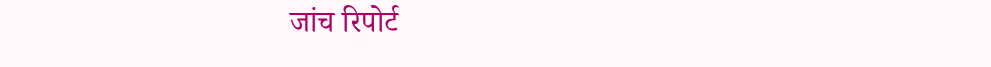जांच रिपोर्ट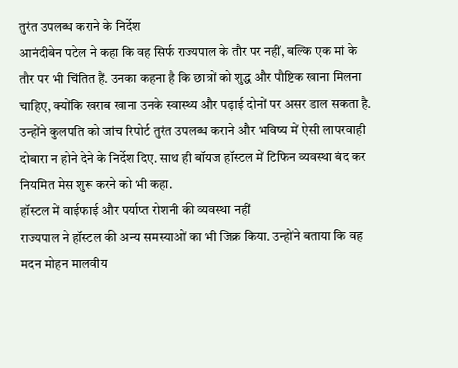तुरंत उपलब्ध कराने के निर्देश
आनंदीबेन पटेल ने कहा कि वह सिर्फ राज्यपाल के तौर पर नहीं, बल्कि एक मां के तौर पर भी चिंतित हैं. उनका कहना है कि छात्रों को शुद्ध और पौष्टिक खाना मिलना चाहिए, क्योंकि खराब खाना उनके स्वास्थ्य और पढ़ाई दोनों पर असर डाल सकता है. उन्होंने कुलपति को जांच रिपोर्ट तुरंत उपलब्ध कराने और भविष्य में ऐसी लापरवाही दोबारा न होने देने के निर्देश दिए. साथ ही बॉयज हॉस्टल में टिफिन व्यवस्था बंद कर नियमित मेस शुरू करने को भी कहा.
हॉस्टल में वाईफाई और पर्याप्त रोशनी की व्यवस्था नहीं
राज्यपाल ने हॉस्टल की अन्य समस्याओं का भी जिक्र किया. उन्होंने बताया कि वह मदन मोहन मालवीय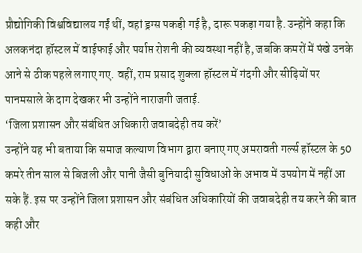प्रौद्योगिकी विश्वविद्यालय गईं थीं, वहां ड्रग्स पकड़ी गई है, दारू पकड़ा गया है. उन्होंने कहा कि अलकनंदा हॉस्टल में वाईफाई और पर्याप्त रोशनी की व्यवस्था नहीं है, जबकि कमरों में पंखे उनके आने से ठीक पहले लगाए गए. वहीं, राम प्रसाद शुक्ला हॉस्टल में गंदगी और सीढ़ियों पर पानमसाले के दाग देखकर भी उन्होंने नाराजगी जताई.
‘जिला प्रशासन और संबंधित अधिकारी जवाबदेही तय करें’
उन्होंने यह भी बताया कि समाज कल्याण विभाग द्वारा बनाए गए अमरावती गर्ल्स हॉस्टल के 50 कमरे तीन साल से बिजली और पानी जैसी बुनियादी सुविधाओं के अभाव में उपयोग में नहीं आ सके हैं. इस पर उन्होंने जिला प्रशासन और संबंधित अधिकारियों की जवाबदेही तय करने की बात कही और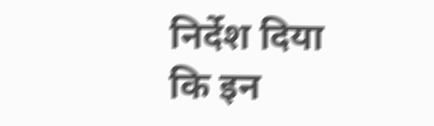निर्देश दिया कि इन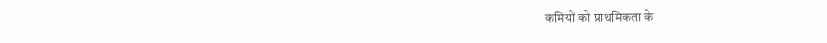कमियों को प्राथमिकता के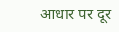आधार पर दूर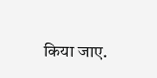किया जाए.